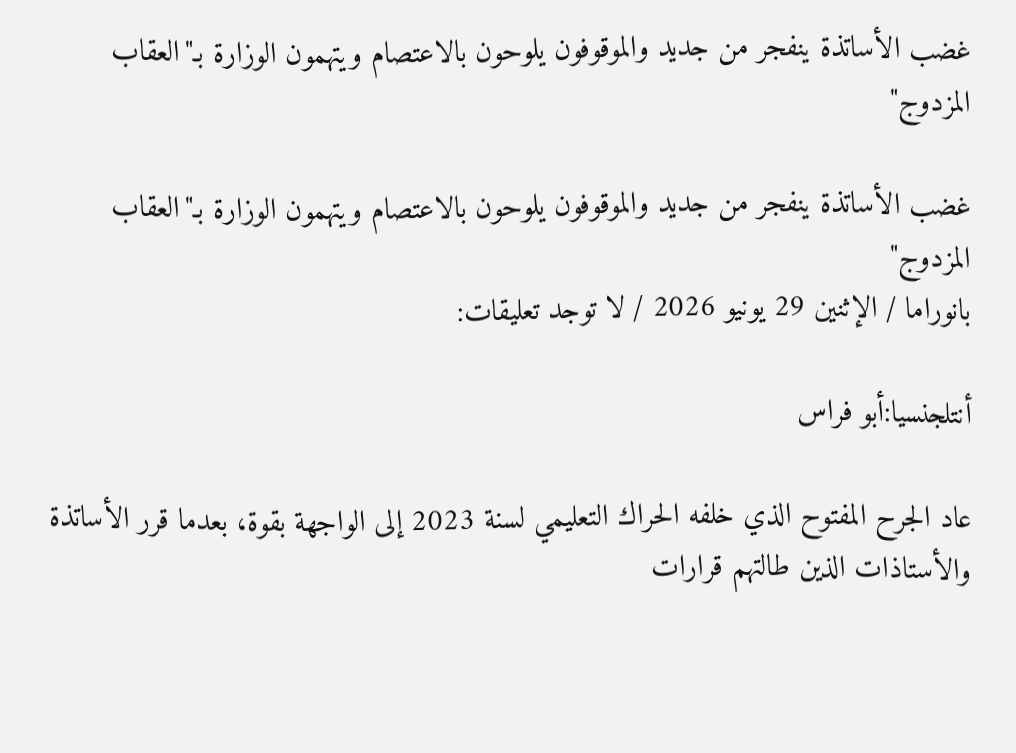غضب الأساتذة ينفجر من جديد والموقوفون يلوحون بالاعتصام ويتهمون الوزارة بـ"العقاب المزدوج"

غضب الأساتذة ينفجر من جديد والموقوفون يلوحون بالاعتصام ويتهمون الوزارة بـ"العقاب المزدوج"
بانوراما / الإثنين 29 يونيو 2026 / لا توجد تعليقات:

أنتلجنسيا:أبو فراس

عاد الجرح المفتوح الذي خلفه الحراك التعليمي لسنة 2023 إلى الواجهة بقوة، بعدما قرر الأساتذة والأستاذات الذين طالتهم قرارات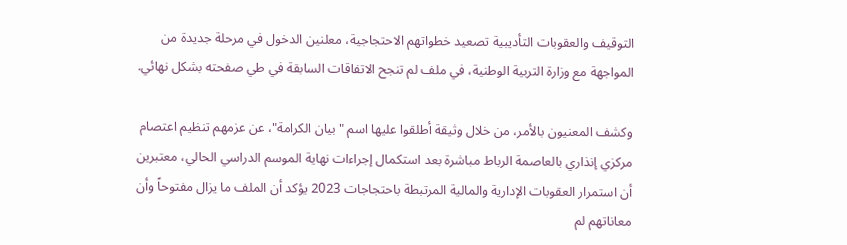التوقيف والعقوبات التأديبية تصعيد خطواتهم الاحتجاجية، معلنين الدخول في مرحلة جديدة من المواجهة مع وزارة التربية الوطنية، في ملف لم تنجح الاتفاقات السابقة في طي صفحته بشكل نهائي.

وكشف المعنيون بالأمر، من خلال وثيقة أطلقوا عليها اسم "بيان الكرامة"، عن عزمهم تنظيم اعتصام مركزي إنذاري بالعاصمة الرباط مباشرة بعد استكمال إجراءات نهاية الموسم الدراسي الحالي، معتبرين أن استمرار العقوبات الإدارية والمالية المرتبطة باحتجاجات 2023 يؤكد أن الملف ما يزال مفتوحاً وأن معاناتهم لم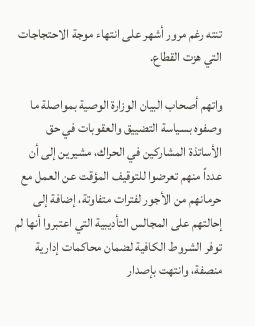تنته رغم مرور أشهر على انتهاء موجة الاحتجاجات التي هزت القطاع.

واتهم أصحاب البيان الوزارة الوصية بمواصلة ما وصفوه بسياسة التضييق والعقوبات في حق الأساتذة المشاركين في الحراك، مشيرين إلى أن عدداً منهم تعرضوا للتوقيف المؤقت عن العمل مع حرمانهم من الأجور لفترات متفاوتة، إضافة إلى إحالتهم على المجالس التأديبية التي اعتبروا أنها لم توفر الشروط الكافية لضمان محاكمات إدارية منصفة، وانتهت بإصدار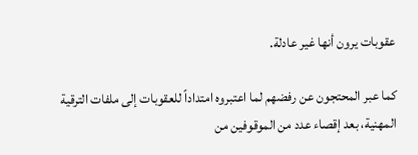عقوبات يرون أنها غير عادلة.

كما عبر المحتجون عن رفضهم لما اعتبروه امتداداً للعقوبات إلى ملفات الترقية المهنية، بعد إقصاء عدد من الموقوفين من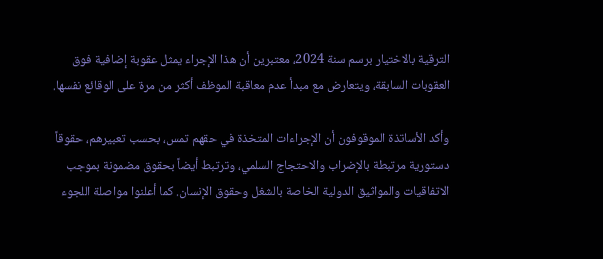الترقية بالاختيار برسم سنة 2024، معتبرين أن هذا الإجراء يمثل عقوبة إضافية فوق العقوبات السابقة، ويتعارض مع مبدأ عدم معاقبة الموظف أكثر من مرة على الوقائع نفسها.

وأكد الأساتذة الموقوفون أن الإجراءات المتخذة في حقهم تمس، بحسب تعبيرهم، حقوقاً دستورية مرتبطة بالإضراب والاحتجاج السلمي، وترتبط أيضاً بحقوق مضمونة بموجب الاتفاقيات والمواثيق الدولية الخاصة بالشغل وحقوق الإنسان. كما أعلنوا مواصلة اللجوء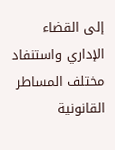إلى القضاء الإداري واستنفاد مختلف المساطر القانونية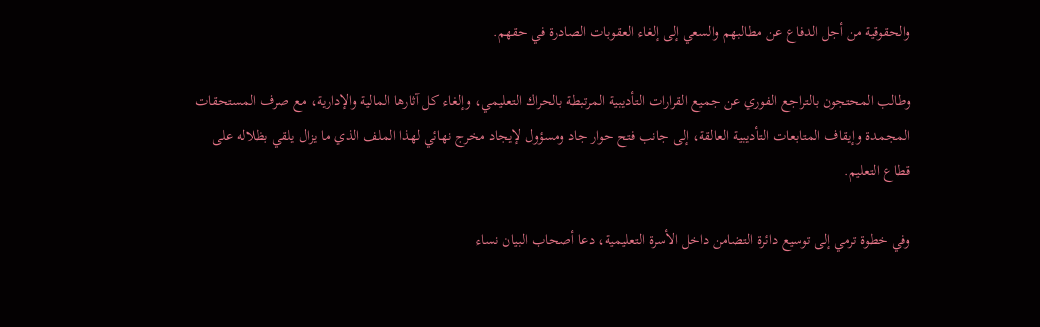والحقوقية من أجل الدفاع عن مطالبهم والسعي إلى إلغاء العقوبات الصادرة في حقهم.

وطالب المحتجون بالتراجع الفوري عن جميع القرارات التأديبية المرتبطة بالحراك التعليمي، وإلغاء كل آثارها المالية والإدارية، مع صرف المستحقات المجمدة وإيقاف المتابعات التأديبية العالقة، إلى جانب فتح حوار جاد ومسؤول لإيجاد مخرج نهائي لهذا الملف الذي ما يزال يلقي بظلاله على قطاع التعليم.

وفي خطوة ترمي إلى توسيع دائرة التضامن داخل الأسرة التعليمية، دعا أصحاب البيان نساء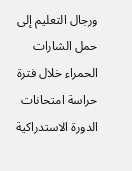ورجال التعليم إلى حمل الشارات الحمراء خلال فترة حراسة امتحانات الدورة الاستدراكية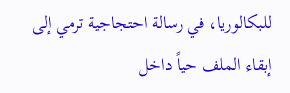للبكالوريا، في رسالة احتجاجية ترمي إلى إبقاء الملف حياً داخل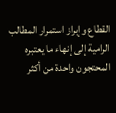القطاع وإبراز استمرار المطالب الرامية إلى إنهاء ما يعتبره المحتجون واحدة من أكثر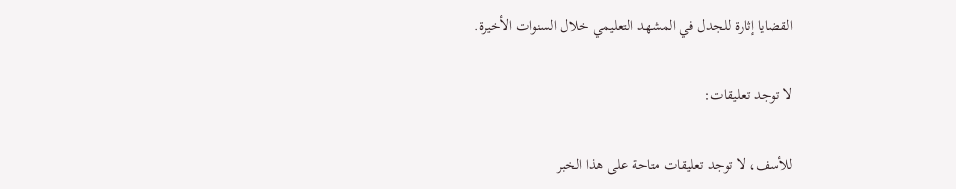القضايا إثارة للجدل في المشهد التعليمي خلال السنوات الأخيرة.

لا توجد تعليقات:

للأسف، لا توجد تعليقات متاحة على هذا الخبر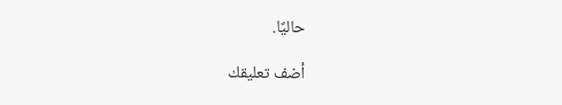حاليًا.

أضف تعليقك